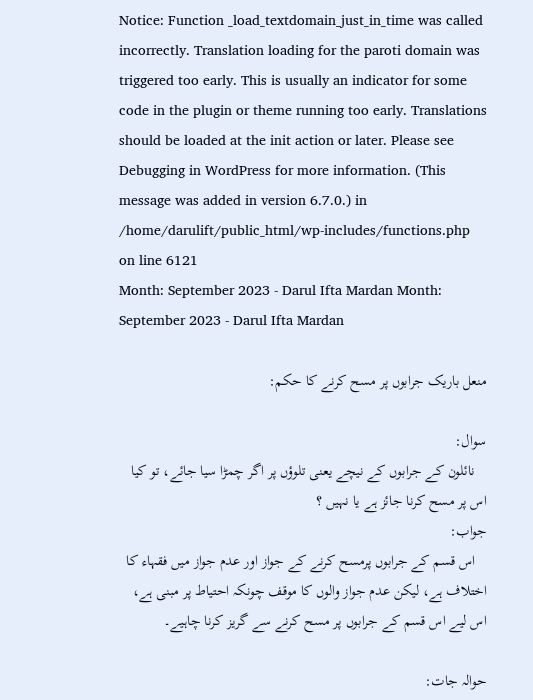Notice: Function _load_textdomain_just_in_time was called incorrectly. Translation loading for the paroti domain was triggered too early. This is usually an indicator for some code in the plugin or theme running too early. Translations should be loaded at the init action or later. Please see Debugging in WordPress for more information. (This message was added in version 6.7.0.) in /home/darulift/public_html/wp-includes/functions.php on line 6121
Month: September 2023 - Darul Ifta Mardan Month: September 2023 - Darul Ifta Mardan

منعل باریک جرابوں پر مسح کرنے کا حکم:

سوال:
   نائلون کے جرابوں کے نیچے یعنی تلوؤں پر اگر چمڑا سیا جائے، تو کیا اس پر مسح کرنا جائز ہے یا نہیں ؟
جواب:
   اس قسم کے جرابوں پرمسح کرنے کے جواز اور عدم جواز میں فقہاء کا اختلاف ہے، لیکن عدم جواز والوں کا موقف چونکہ احتیاط پر مبنی ہے، اس لیے اس قسم کے جرابوں پر مسح کرنے سے گریز کرنا چاہیے۔

حوالہ جات: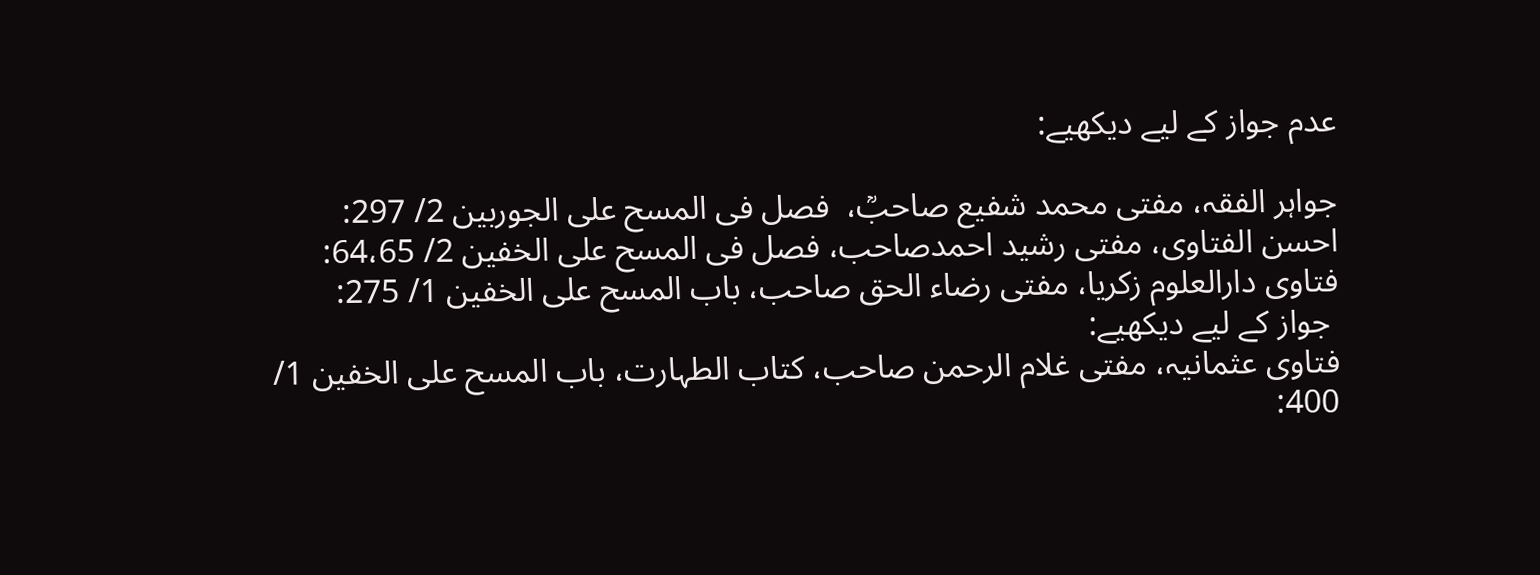عدم جواز كے لیے ديكهيے:

جواہر الفقہ، مفتی محمد شفيع صاحبؒ،  فصل فی المسح على الجوربين 2/ 297:
احسن الفتاوی، مفتی رشید احمدصاحب، فصل فی المسح علی الخفین 2/ 64،65:
فتاوی دارالعلوم زکریا، مفتی رضاء الحق صاحب، باب المسح علی الخفین 1/ 275:
 جواز کے لیے دیکھیے:
فتاوی عثمانیہ، مفتی غلام الرحمن صاحب، کتاب الطہارت، باب المسح علی الخفین 1/ 400: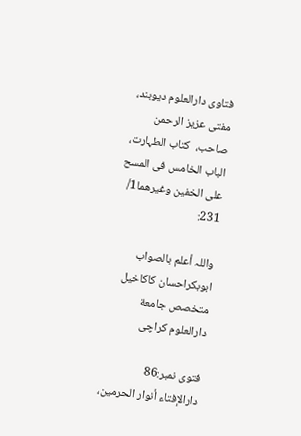فتاوی دارالعلوم دیوبند، مفتی عزیز الرحمن صاحب،  کتاب الطہارت، الباب الخامس فی المسح علی الخفین وغیرھما1/ 231:

واللہ أعلم بالصواب
ابوبكراحسان كاكاخیل
متخصص جامعة دارالعلوم كراچی

فتوی نمبر:86
دارالإفتاء أنوار الحرمين،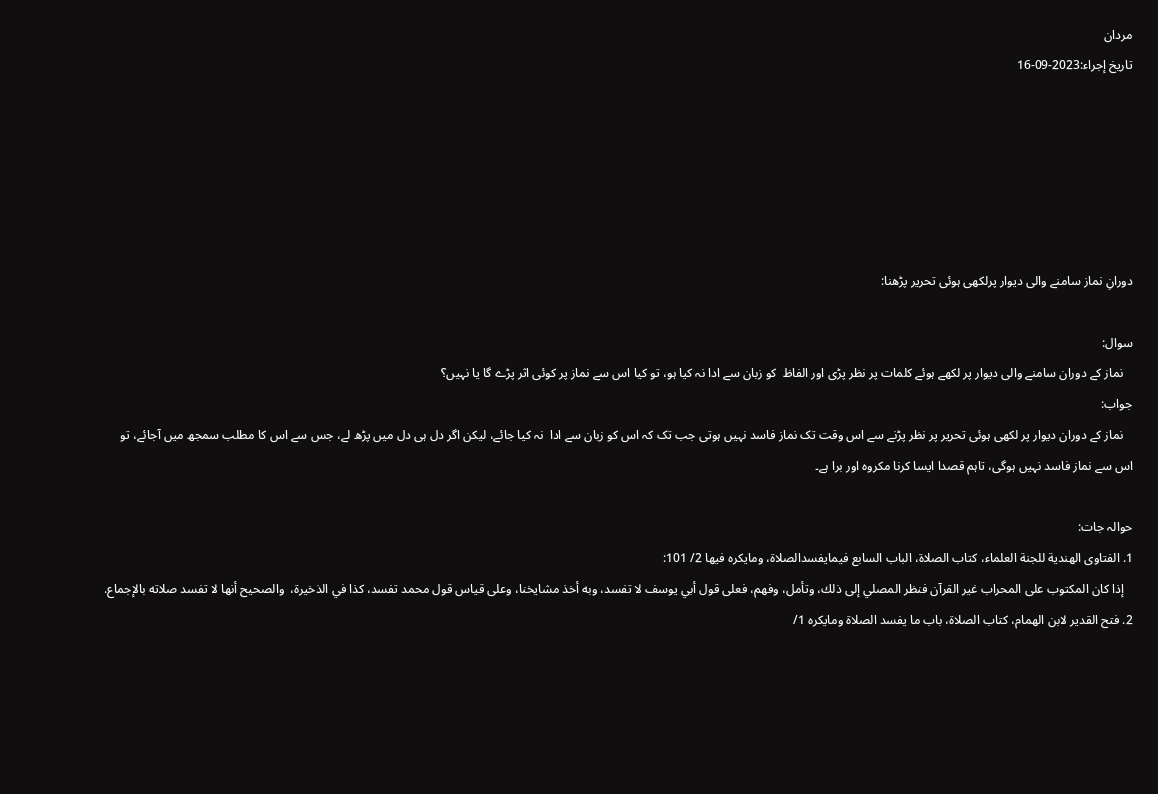مردان
تاریخ إجراء:2023-09-16






دورانِ نماز سامنے والی دیوار پرلکھی ہوئی تحریر پڑھنا:

سوال:
   نماز کے دوران سامنے والی دیوار پر لکھے ہوئے کلمات پر نظر پڑی اور الفاظ  کو زبان سے ادا نہ کیا ہو، تو کیا اس سے نماز پر کوئی اثر پڑے گا یا نہیں؟
جواب:
   نماز کے دوران دیوار پر لکھی ہوئی تحریر پر نظر پڑنے سے اس وقت تک نماز فاسد نہیں ہوتی جب تک کہ اس کو زبان سے ادا  نہ کیا جائے، لیکن اگر دل ہی دل میں پڑھ لے، جس سے اس کا مطلب سمجھ میں آجائے، تو اس سے نماز فاسد نہیں ہوگی، تاہم قصدا ایسا کرنا مکروہ اور برا ہے۔

حوالہ جات:
1. الفتاوى الهندية للجنة العلماء، كتاب الصلاة، الباب السابع فيمايفسدالصلاة، ومايكره فيها 2/ 101:
   إذا كان المكتوب على المحراب غير القرآن فنظر المصلي إلى ذلك، وتأمل، وفهم، فعلى قول أبي يوسف لا تفسد، وبه أخذ مشايخنا، وعلى قياس قول محمد تفسد، كذا في الذخيرة،  والصحيح أنها لا تفسد صلاته بالإجماع.
2. فتح القدير لابن الهمام، كتاب الصلاة، باب ما يفسد الصلاة ومايكره 1/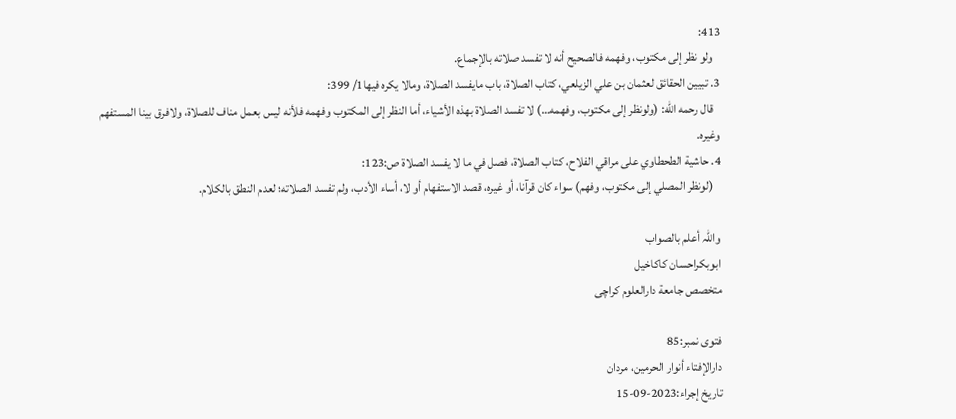413:
   ولو نظر إلى مكتوب، وفهمه فالصحيح أنه لا تفسد صلاته بالإجماع.
3. تبيين الحقائق لعثمان بن علي الزيلعي، كتاب الصلاة، باب مايفسد الصلاة، ومالا يكره فيها1/ 399:
   قال رحمه الله: (ولونظر إلى مكتوب، وفهمه…) لا تفسد الصلاة بهذه الأشياء، أما النظر إلى المكتوب وفهمه فلأنه ليس بعمل مناف للصلاة، ولافرق بينا المستفهم وغيره.
4. حاشية الطحطاوي على مراقي الفلاح، كتاب الصلاة، فصل في ما لا يفسد الصلاة ص:123:
   (لونظر المصلي إلى مكتوب، وفهم) سواء كان قرآنا، أو غيره، قصد الاستفهام أو لا، أساء الأدب، ولم تفسد الصلاته؛ لعدم النطق بالكلام.

واللہ أعلم بالصواب
ابوبكراحسان كاكاخیل
متخصص جامعة دارالعلوم كراچی

فتوی نمبر:85
دارالإفتاء أنوار الحرمين، مردان
تاریخ إجراء:2023-09-15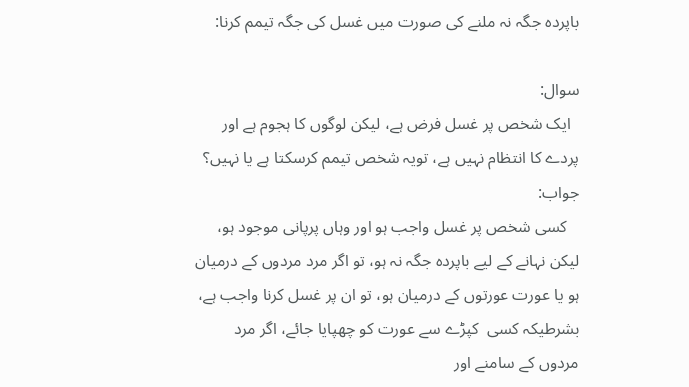باپردہ جگہ نہ ملنے کی صورت میں غسل کی جگہ تیمم کرنا:

سوال:
  ایک شخص پر غسل فرض ہے، لیکن لوگوں کا ہجوم ہے اور پردے کا انتظام نہیں ہے، تویہ شخص تیمم کرسکتا ہے یا نہیں؟
جواب:
   کسی شخص پر غسل واجب ہو اور وہاں پرپانی موجود ہو، لیکن نہانے کے لیے باپردہ جگہ نہ ہو، تو اگر مرد مردوں کے درمیان ہو یا عورت عورتوں کے درمیان ہو، تو ان پر غسل کرنا واجب ہے، بشرطیکہ کسی  کپڑے سے عورت كو چھپایا جائے، اگر مرد مردوں کے سامنے اور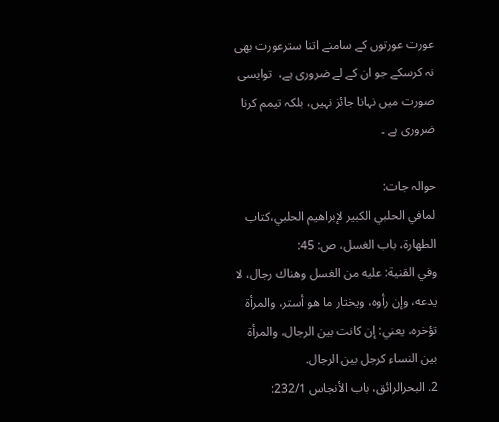عورت عورتوں کے سامنے اتنا سترعورت بھی نہ کرسکے جو ان کے لے ضروری ہے،  توایسی  صورت میں نہانا جائز نہیں، بلکہ تیمم کرنا ضروری ہے ۔

حوالہ جات:
لمافي الحلبي الكبير لإبراهيم الحلبي،كتاب الطهارة، باب الغسل، ص: 45:
وفي القنية: عليه من الغسل وهناك رجال، لا يدعه، وإن رأوه، ويختار ما هو أستر، والمرأة تؤخره، يعني: إن كانت بين الرجال، والمرأة بين النساء كرجل بين الرجال.
2. البحرالرائق، باب الأنجاس 232/1: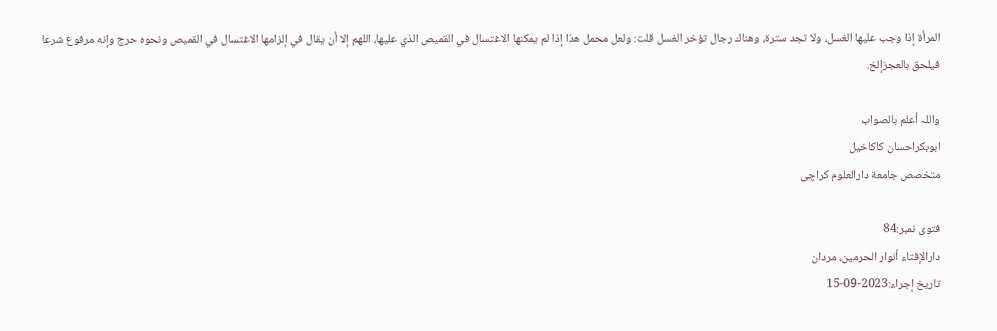المرأة إذا وجب عليها الغسل، ولا تجد سترة، وهناك رجال تؤخر الغسل قلت: ولعل محمل هذا إذا لم يمكنها الاغتسال في القميص الذي عليها، اللهم إلا أن يقال في إلزامها الاغتسال في القميص ونحوه حرج وإنه مرفوع شرعا فيلحق بالعجزإلخ.

واللہ أعلم بالصواب
ابوبكراحسان كاكاخیل
متخصص جامعة دارالعلوم كراچی

فتوی نمبر:84
دارالإفتاء أنوار الحرمين، مردان
تاریخ إجراء:2023-09-15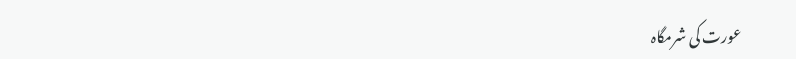عورت کی شرمگاہ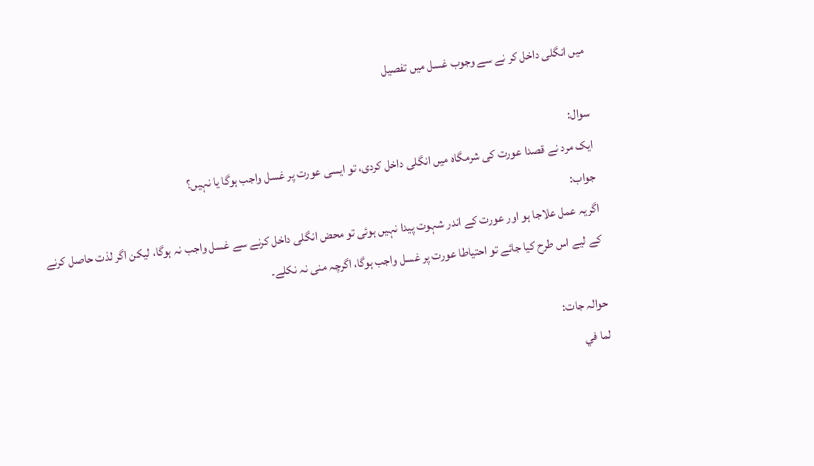میں انگلی داخل کر نے سے وجوب غسل میں تفصیل

سوال:
ایک مرد نے قصدا عورت کی شرمگاہ میں انگلی داخل کردی، تو ايسی عورت پر غسل واجب ہوگا یا نہیں؟
جواب:
اگریہ عمل علاجا ہو اور عورت کے اندر شہوت پیدا نہیں ہوئی تو محض انگلی داخل کرنے سے غسل واجب نہ ہوگا، لیکن اگر لذت حاصل کرنے کے لیے اس طرح کیا جائے تو احتیاطا عورت پر غسل واجب ہوگا، اگرچہ منی نہ نکلے۔

حوالہ جات:
لما في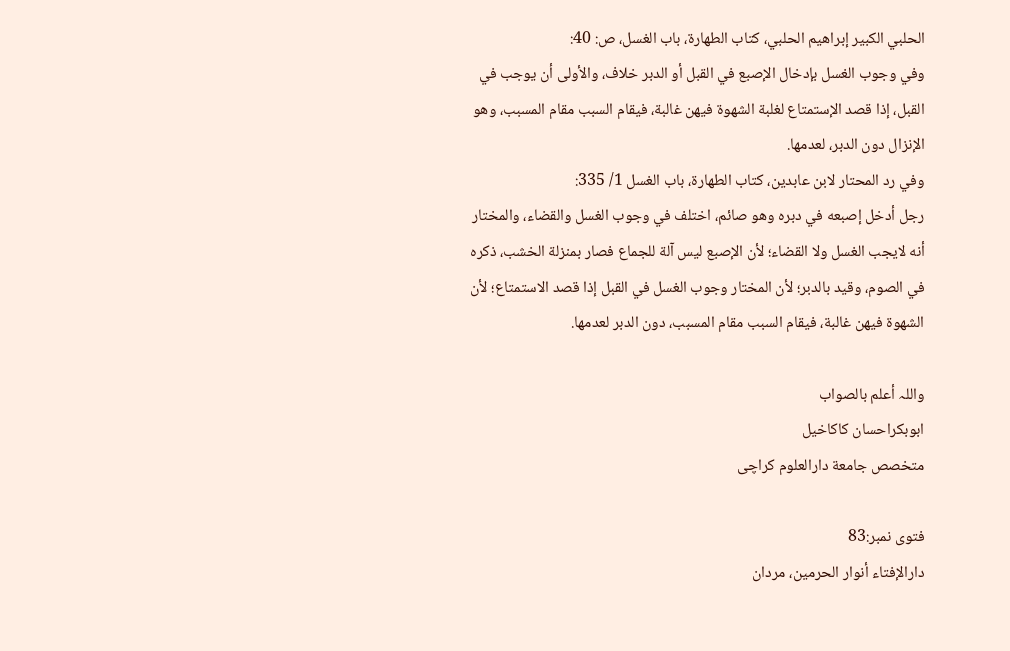الحلبي الكبير إبراهيم الحلبي، كتاب الطهارة، باب الغسل، ص: 40:
وفي وجوب الغسل بإدخال الإصبع في القبل أو الدبر خلاف، والأولى أن يوجب في القبل، إذا قصد الإستمتاع لغلبة الشهوة فيهن غالبة، فيقام السبب مقام المسبب، وهو الإنزال دون الدبر، لعدمها.
وفي رد المحتار لابن عابدين، كتاب الطهارة، باب الغسل 1/ 335:
رجل أدخل إصبعه في دبره وهو صائم، اختلف في وجوب الغسل والقضاء، والمختار أنه لايجب الغسل ولا القضاء؛ لأن الإصبع ليس آلة للجماع فصار بمنزلة الخشب، ذكره في الصوم، وقيد بالدبر؛ لأن المختار وجوب الغسل في القبل إذا قصد الاستمتاع؛ لأن الشهوة فيهن غالبة، فيقام السبب مقام المسبب، دون الدبر لعدمها.

واللہ أعلم بالصواب
ابوبكراحسان كاكاخیل
متخصص جامعة دارالعلوم كراچی

فتوی نمبر:83
دارالإفتاء أنوار الحرمين، مردان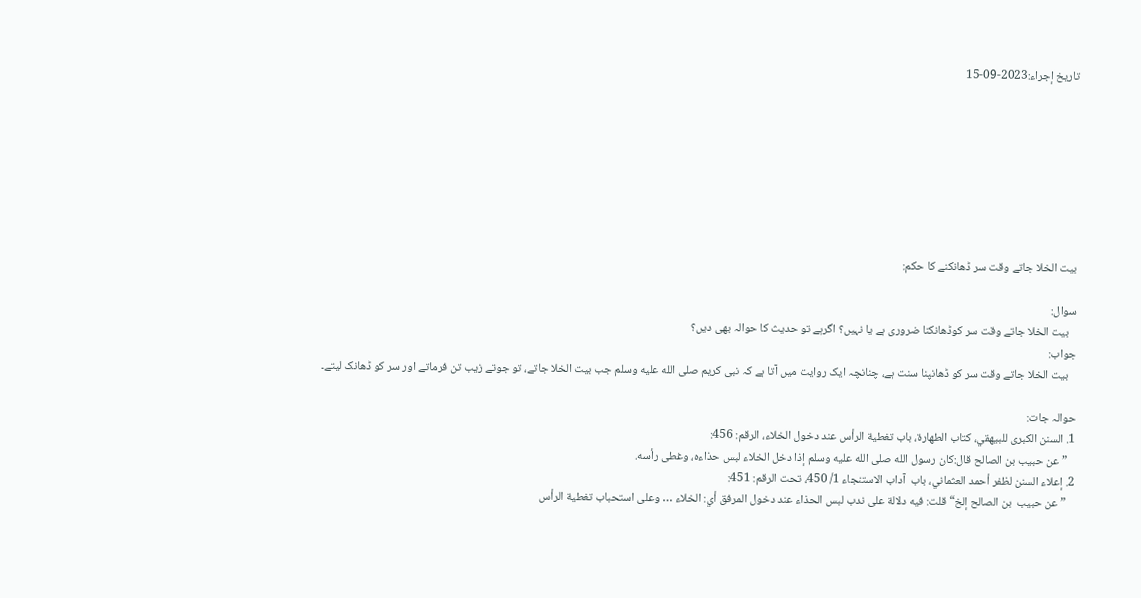تاریخ إجراء:2023-09-15








بیت الخلا جاتے وقت سر ڈھانکنے کا حکم:

سوال:
   بیت الخلا جاتے وقت سر کوڈھانکنا ضروری ہے یا نہیں؟ اگرہے تو حدیث کا حوالہ بھی دیں؟
جواب:
   بیت الخلا جاتے وقت سر کو ڈھانپنا سنت ہے، چنانچہ ایک روایت میں آتا ہے کہ نبی کریم صلى الله عليه وسلم جب بیت الخلا جاتے، تو جوتے زیب تن فرماتے اور سر کو ڈھانک لیتے۔

حوالہ جات:
1. السنن الكبرى للبيهقي، كتاب الطهارة، باب تغطية الرأس عند دخول الخلاء، الرقم: 456:
   ”عن حبيب بن الصالح قال:كان رسول الله صلى الله عليه وسلم إذا دخل الخلاء لبس حذاءه، وغطى رأسه.
2. إعلاء السنن لظفر أحمد العثماني، باب  آداب الاستنجاء 1/ 450، تحت الرقم: 451:
   ”عن حبیب  بن الصالح إلخ“ قلت: فیه دلالة على ندب لبس الحذاء عند دخول المرفق أي: الخلاء … وعلى استحباب تغطية الرأس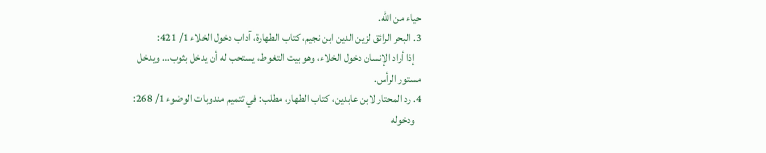حياء من الله.
3. البحر الرائق لزين الدين ابن نجيم، كتاب الطهارة، آداب دخول الخلاء 1/ 421:
   إذا أراد الإنسان دخول الخلاء، وهو بيت التغوط، يستحب له أن يدخل بثوب… ويدخل مستور الرأس.
4. رد المحتار لابن عابدين، كتاب الطهار، مطلب: في تتميم مندوبات الوضوء 1/ 268:
   ودخوله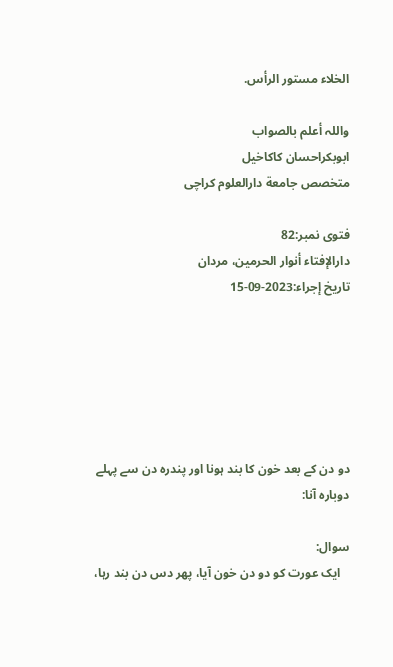الخلاء مستور الرأس.

واللہ أعلم بالصواب
ابوبكراحسان كاكاخیل
متخصص جامعة دارالعلوم كراچی

فتوی نمبر:82
دارالإفتاء أنوار الحرمين، مردان
تاریخ إجراء:2023-09-15






دو دن کے بعد خون کا بند ہونا اور پندرہ دن سے پہلے دوبارہ آنا:

سوال:
   ایک عورت کو دو دن خون آیا، پھر دس دن بند رہا،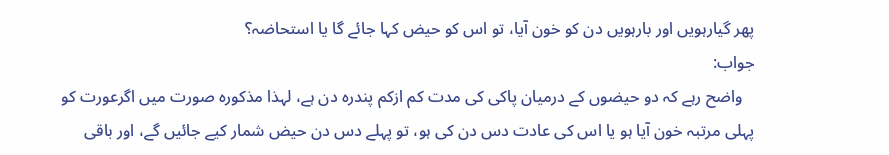پھر گیارہویں اور بارہویں دن كو خون آیا، تو اس کو حیض کہا جائے گا یا استحاضہ؟
جواب:
   واضح رہے کہ دو حیضوں کے درمیان پاکی کی مدت کم ازکم پندرہ دن ہے، لہذا مذكوره صورت میں اگرعورت کو پہلی مرتبہ خون آیا ہو یا اس کی عادت دس دن کی ہو، تو پہلے دس دن حیض شمار کيے جائیں گے، اور باقی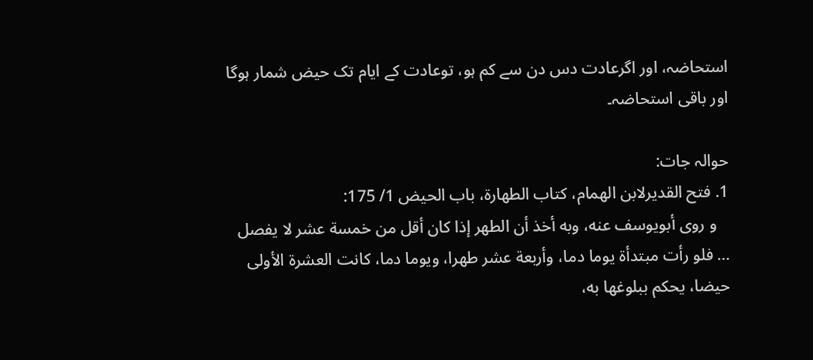استحاضہ، اور اگرعادت دس دن سے کم ہو، توعادت كے ايام تک حیض شمار ہوگا اور باقی استحاضہ۔

حوالہ جات:
1. فتح القديرلابن الهمام، كتاب الطهارة، باب الحيض 1/ 175:
   و روى أبويوسف عنه، وبه أخذ أن الطهر إذا كان أقل من خمسة عشر لا يفصل … فلو رأت مبتدأة يوما دما، وأربعة عشر طهرا، ويوما دما، كانت العشرة الأولى حيضا، يحكم ببلوغها به،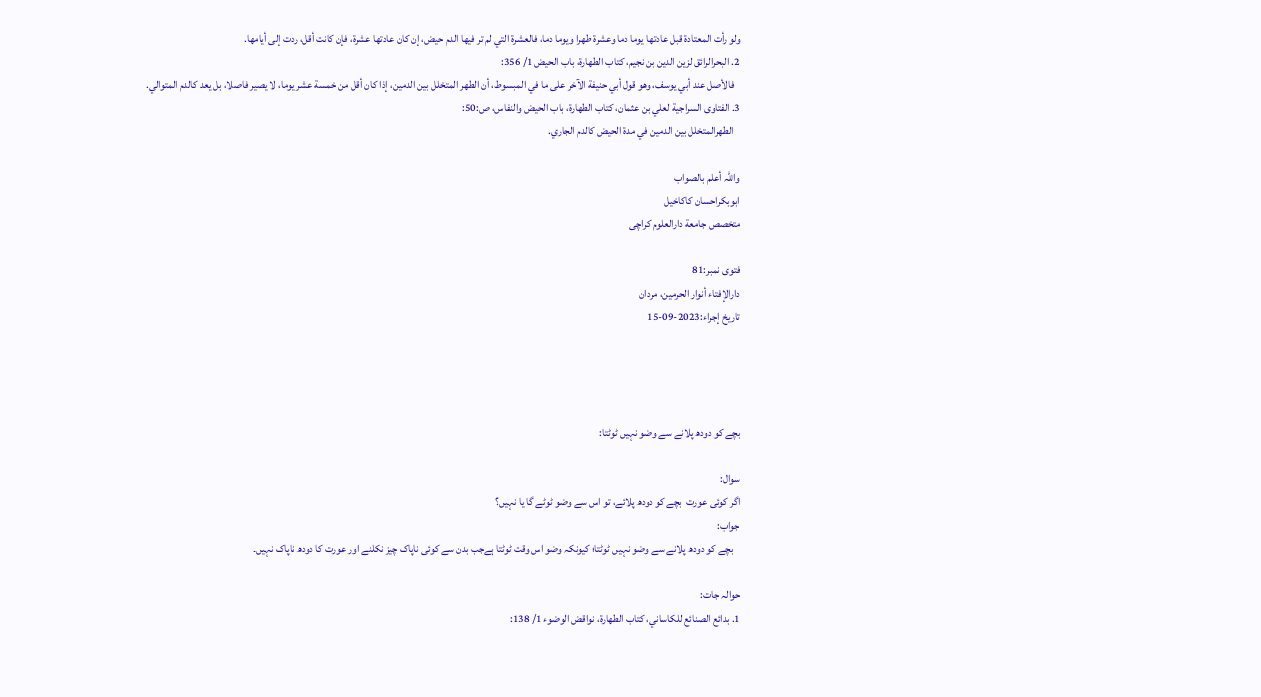ولو رأت المعتادة قبل عادتها يوما دما وعشرة طهرا ويوما دما، فالعشرة التي لم تر فيها الدم حيض، إن كان عادتها عشرة، فإن كانت أقل، ردت إلى أيامها.
2. البحرالرائق لزين الدين بن نجيم، كتاب الطهارة، باب الحيض 1/ 356:
   فالأصل عند أبي يوسف، وهو قول أبي حنيفة الآخر على ما في المبسوط، أن الطهر المتخلل بين الدمين، إذا كان أقل من خمسة عشر يوما، لا يصير فاصلا، بل يعد كالدم المتوالي.
3. الفتاوى السراجية لعلي بن عثمان، كتاب الطهارة، باب الحيض والنفاس، ص:50:
   الطھرالمتخلل بین الدمین في مدة الحيض كالدم الجاري.

واللہ أعلم بالصواب
ابوبكراحسان كاكاخیل
متخصص جامعة دارالعلوم كراچی

فتوی نمبر:81
دارالإفتاء أنوار الحرمين، مردان
تاریخ إجراء:2023-09-15




بچے کو دودھ پلانے سے وضو نہیں ٹوٹتا:

سوال:
اگر کوئی عورت  بچے کو دودھ پلائے، تو اس سے وضو ٹوٹے گا یا نہیں؟
جواب:
   بچے کو دودھ پلانے سے وضو نہیں ٹوٹتا؛ کیونکہ وضو اس وقت ٹوٹتا ہےجب بدن سے کوئی ناپاک چیز نکلنے اور عورت کا دودھ ناپاک نہیں۔

حوالہ جات:
1. بدائع الصنائع للكاساني، كتاب الطهارة، نواقض الوضوء 1/ 138: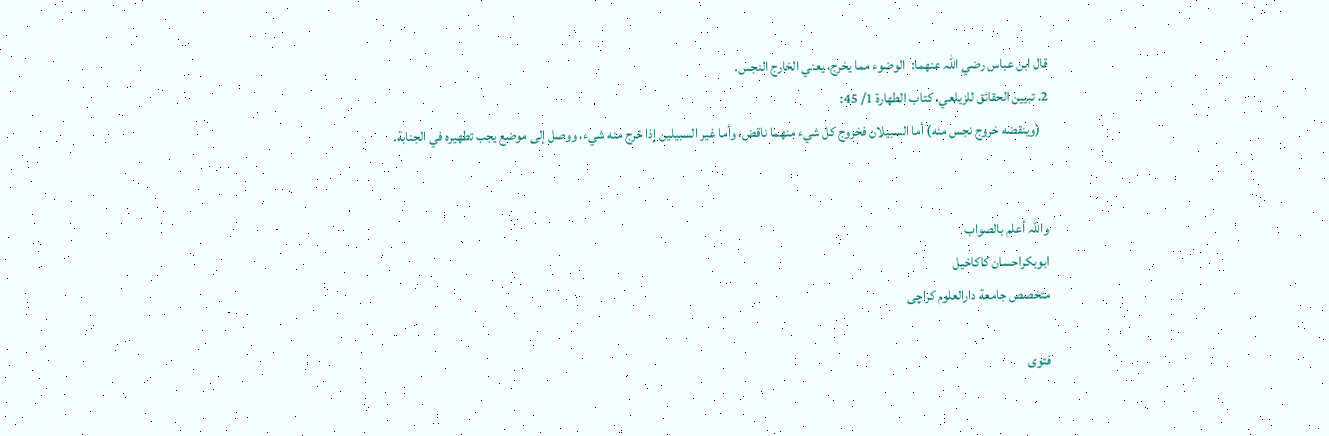قال ابن عباس رضي اللہ عنهما:  الوضوء مما یخرج، یعني الخارج النجس.
2. تبيين الحقائق للزيلعي، كتاب الطهارة 1/ 45:
   (وينقضه خروج نجس منه) أما السبيلان فخروج كل شيء منهما ناقض، وأما غير السبيلين إذا خرج منه شيء، ووصل إلى موضع يجب تطهيره في الجنابة.


واللہ أعلم بالصواب
ابوبكراحسان كاكاخیل
متخصص جامعة دارالعلوم كراچی

فتوی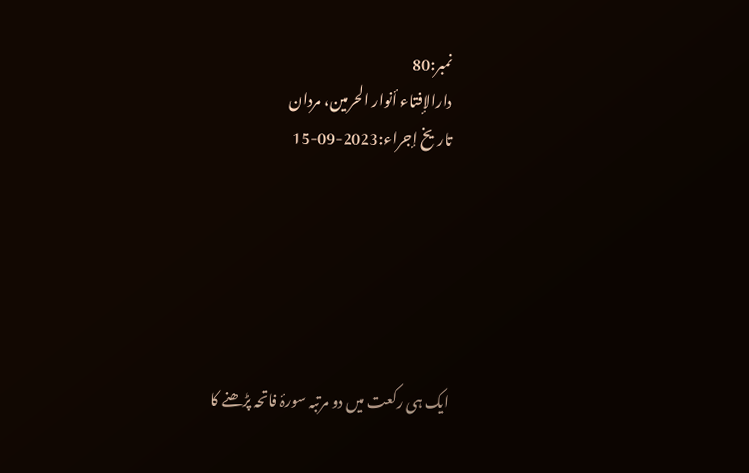نمبر:80
دارالإفتاء أنوار الحرمين، مردان
تاریخ إجراء:2023-09-15






ایک ہی رکعت میں دو مرتبہ سورۂ فاتحہ پڑھنے کا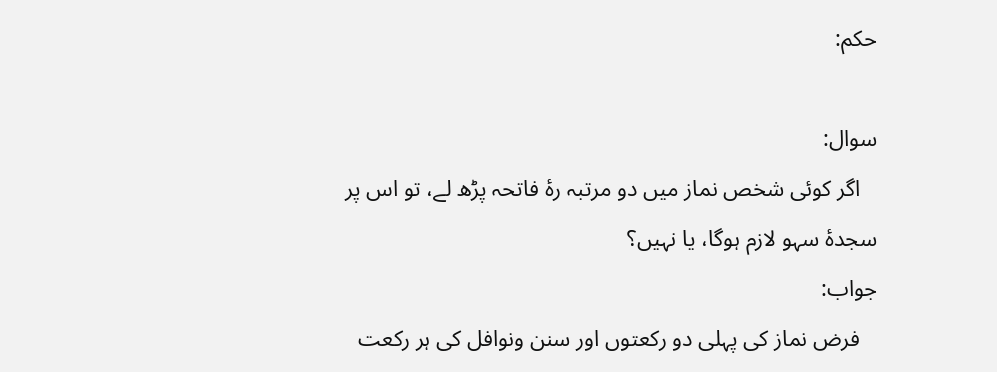حکم:

سوال:
   اگر کوئی شخص نماز میں دو مرتبہ رۂ فاتحہ پڑھ لے، تو اس پر سجدۂ سہو لازم ہوگا، یا نہیں؟
جواب:
   فرض نماز کی پہلی دو رکعتوں اور سنن ونوافل کی ہر رکعت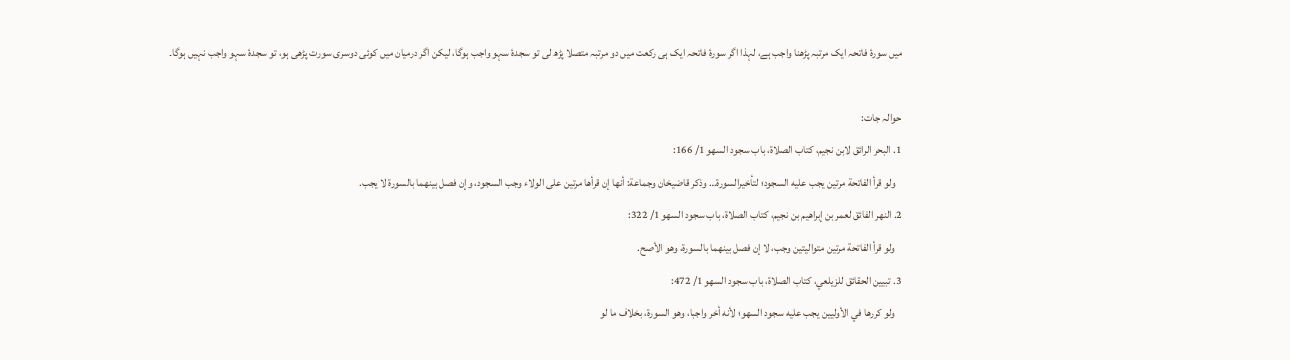میں سورۂ فاتحہ ایک مرتبہ پڑھنا واجب ہے، لہذا اگر سورۂ فاتحہ ایک ہی رکعت میں دو مرتبہ متصلا پڑھ لی تو سجدۂ سہو واجب ہوگا، لیکن اگر درمیان میں کوئی دوسری سورت پڑھی ہو، تو سجدۂ سہو واجب نہیں ہوگا۔

حوالہ جات:
1. البحر الرائق لابن نجيم، كتاب الصلاة، باب سجود السهو 1/ 166:
   ولو قرأ الفاتحة مرتين يجب عليه السجود؛ لتأخيرالسورة… وذكر قاضيخان وجماعة: أنها إن قرأها مرتين على الولاء وجب السجود، وإن فصل بينهما بالسورة لا يجب.
2. النهر الفائق لعمر بن إبراهيم بن نجيم، كتاب الصلاة، باب سجود السهو 1/ 322:
   ولو قرأ الفاتحة مرتین متوالیتین وجب، لا إن فصل بینھما بالسورة، وھو الأصح.
3. تبيين الحقائق للزيلعي، كتاب الصلاة، باب سجود السهو 1/ 472:
   ولو کررھا في الأوليين يجب عليه سجود السهو؛ لأنه أخر واجبا، وهو السورة، بخلاف ما لو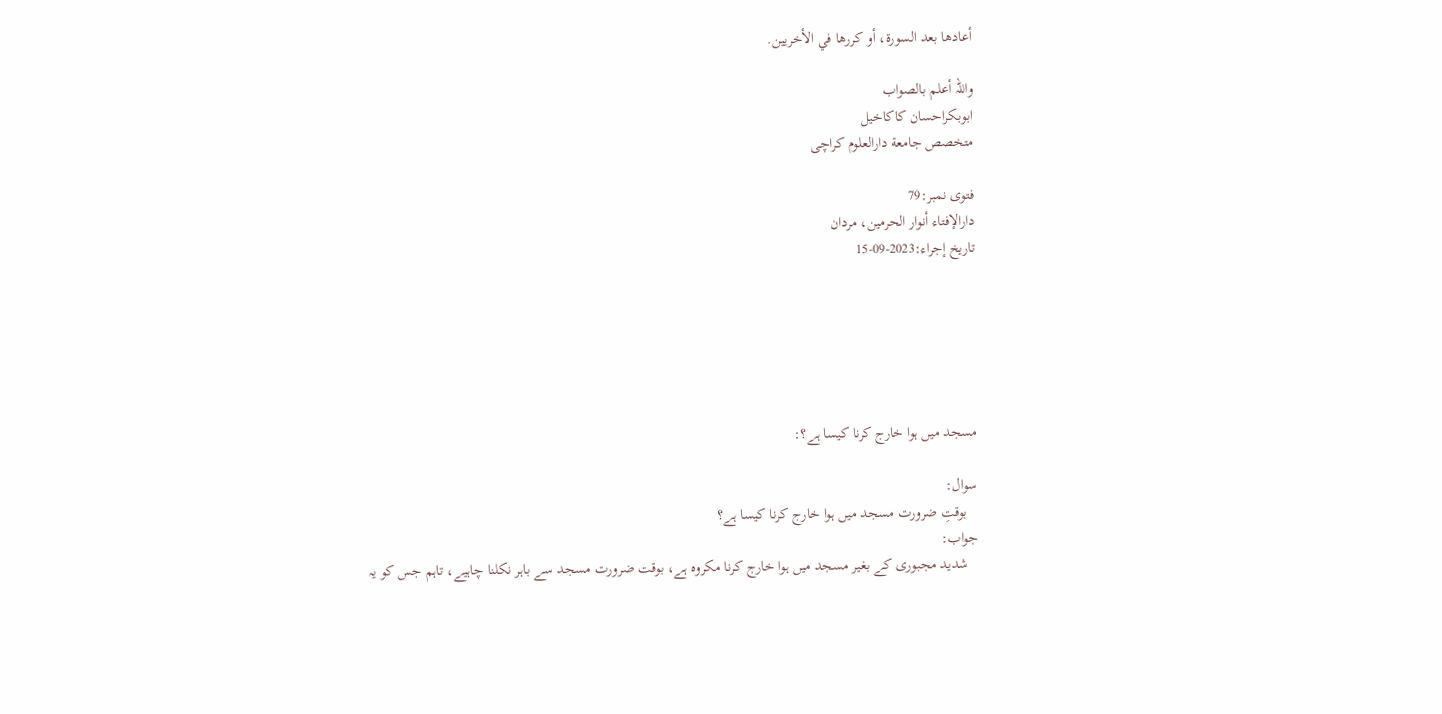أعادها بعد السورة، أو كررها في الأخريين.

واللہ أعلم بالصواب
ابوبكراحسان كاكاخیل
متخصص جامعة دارالعلوم كراچی

فتوی نمبر:79
دارالإفتاء أنوار الحرمين، مردان
تاریخ إجراء:2023-09-15






مسجد میں ہوا خارج کرنا کیسا ہے؟:

سوال:
   بوقتِ ضرورت مسجد میں ہوا خارج کرنا کیسا ہے؟
جواب:
   شدید مجبوری کے بغیر مسجد میں ہوا خارج کرنا مکروہ ہے، بوقت ضرورت مسجد سے باہر نکلنا چاہیے، تاہم جس کو یہ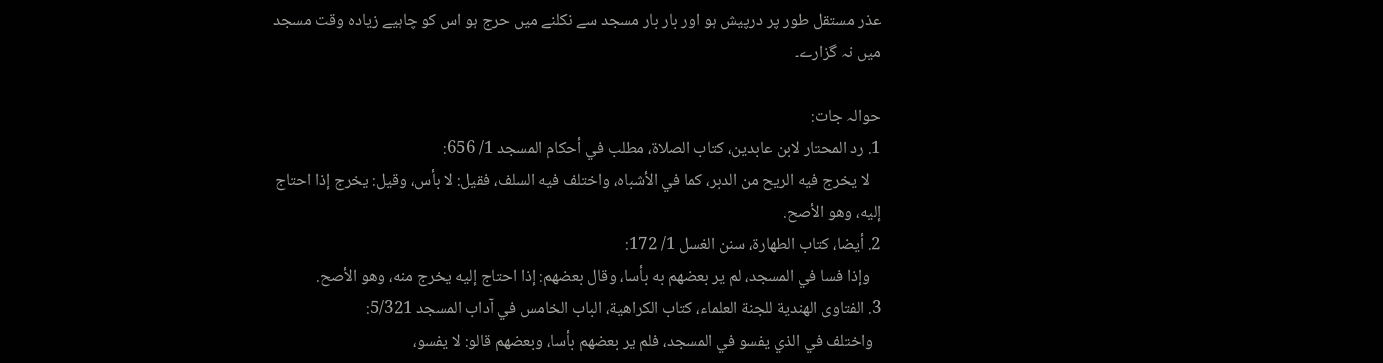عذر مستقل طور پر درپیش ہو اور بار بار مسجد سے نکلنے میں حرج ہو اس کو چاہیے زیادہ وقت مسجد میں نہ گزارے۔

حوالہ جات:
1. رد المحتار لابن عابدين، كتاب الصلاة، مطلب في أحكام المسجد 1/ 656:
   لا یخرج فيه الريح من الدبر، كما في الأشباه، واختلف فيه السلف، فقيل: لا بأس، وقيل: يخرج إذا احتاج إليه، وهو الأصح.
2. أيضا، كتاب الطهارة، سنن الغسل 1/ 172:
   وإذا فسا في المسجد، لم ير بعضهم به بأسا، وقال بعضهم: إذا احتاج إليه يخرج منه، وهو الأصح.
3. الفتاوى الهندية للجنة العلماء، كتاب الكراهية، الباب الخامس في آداب المسجد 5/321:
  واختلف في الذي يفسو في المسجد، فلم ير بعضهم بأسا، وبعضهم قالو: لا يفسو،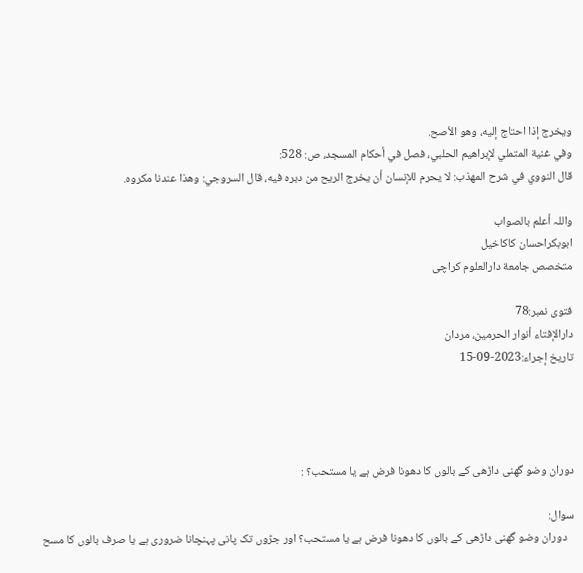ويخرج إذا احتاج إليه، وهو الأصح.
وفي غنية المتملي لإبراهيم الحلبي، فصل في أحكام المسجد، ص: 528:
قال النووي في شرح المهذب: لا يحرم للإنسان أن يخرج الريح من دبره فيه، قال السروجي: وهذا عندنا مكروه.

واللہ أعلم بالصواب
ابوبكراحسان كاكاخیل
متخصص جامعة دارالعلوم كراچی

فتوی نمبر:78
دارالإفتاء أنوار الحرمين، مردان
تاریخ إجراء:2023-09-15




دوران وضو گھنی داڑھی کے بالوں کا دھونا فرض ہے یا مستحب؟ :

سوال:
   دوران وضو گھنی داڑھی کے بالوں کا دھونا فرض ہے یا مستحب؟ اور جڑوں تک پانی پہنچانا ضروری ہے یا صرف بالوں کا مسح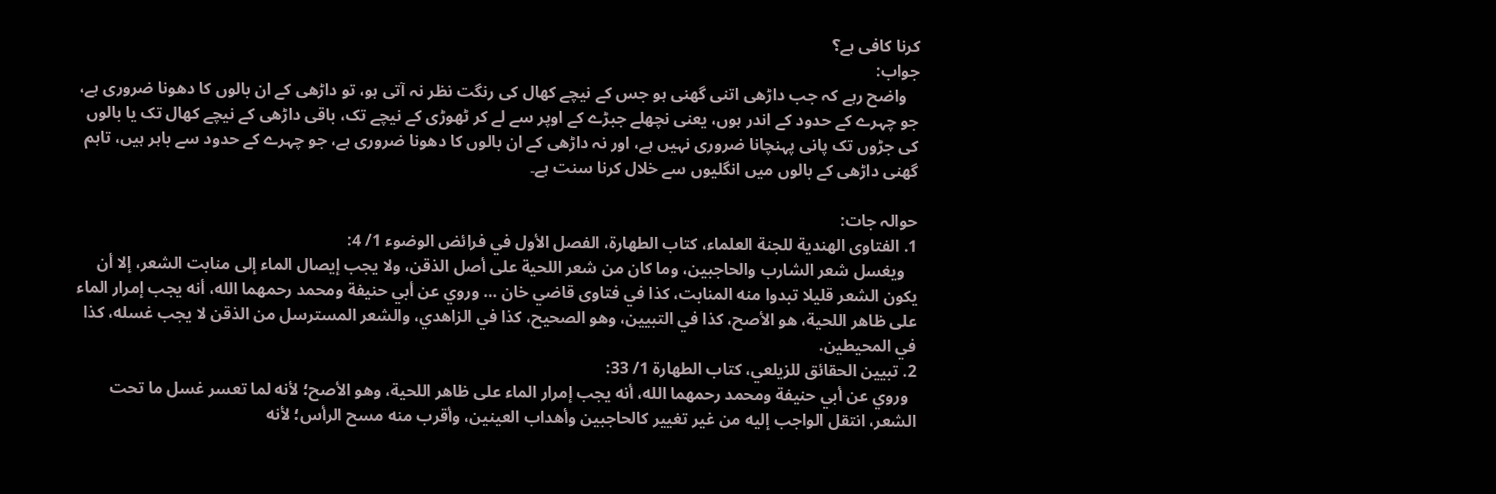کرنا کافی ہے؟
جواب:
   واضح رہے کہ جب داڑھی اتنی گھنی ہو جس کے نیچے کھال كی رنگت نظر نہ آتی ہو، تو داڑھی کے ان بالوں کا دھونا ضروری ہے، جو چہرے کے حدود کے اندر ہوں، یعنی نچھلے جبڑے کے اوپر سے لے کر ٹھوڑی کے نیچے تک، باقی داڑھی کے نیچے کھال تک یا بالوں کی جڑوں تک پانی پہنچانا ضروری نہیں ہے، اور نہ داڑھی کے ان بالوں کا دھونا ضروری ہے، جو چہرے کے حدود سے باہر ہیں، تاہم گھنی داڑھی کے بالوں میں انگلیوں سے خلال کرنا سنت ہے۔

حوالہ جات:
1. الفتاوى الهندية للجنة العلماء، كتاب الطهارة، الفصل الأول في فرائض الوضوء 1/ 4:
   ويغسل شعر الشارب والحاجبين، وما كان من شعر اللحية على أصل الذقن، ولا يجب إيصال الماء إلى منابت الشعر، إلا أن يكون الشعر قليلا تبدوا منه المنابت، كذا في فتاوى قاضي خان … وروي عن أبي حنيفة ومحمد رحمهما الله، أنه يجب إمرار الماء على ظاهر اللحية، هو الأصح، كذا في التبيين، وهو الصحيح، كذا في الزاهدي، والشعر المسترسل من الذقن لا يجب غسله، كذا في المحيطين.
2. تبيين الحقائق للزيلعي، كتاب الطهارة 1/ 33:
  وروي عن أبي حنيفة ومحمد رحمهما الله، أنه يجب إمرار الماء على ظاهر اللحية، وهو الأصح؛ لأنه لما تعسر غسل ما تحت الشعر، انتقل الواجب إليه من غير تغيير كالحاجبين وأهداب العينين، وأقرب منه مسح الرأس؛ لأنه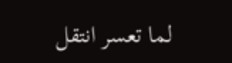لما تعسر انتقل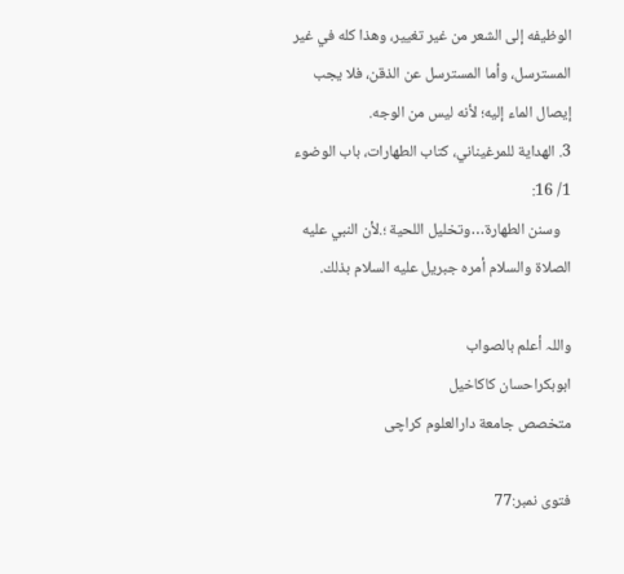الوظيفه إلى الشعر من غير تغيير، وهذا كله في غير المسترسل، وأما المسترسل عن الذقن، فلا يجب إيصال الماء إليه؛ لأنه ليس من الوجه.
3. الهداية للمرغيناني، كتاب الطهارات، باب الوضوء 1/ 16:
   وسنن الطهارة…وتخليل اللحية ؛.لأن النبي عليه الصلاة والسلام أمره جبريل عليه السلام بذلك.

واللہ أعلم بالصواب
ابوبكراحسان كاكاخیل
متخصص جامعة دارالعلوم كراچی

فتوی نمبر:77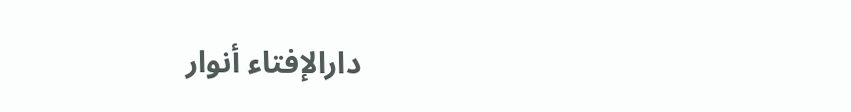دارالإفتاء أنوار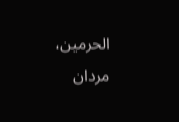الحرمين، مردان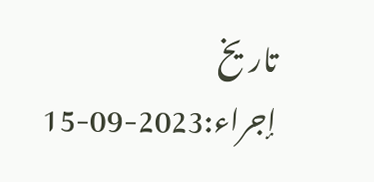تاریخ إجراء:2023-09-15